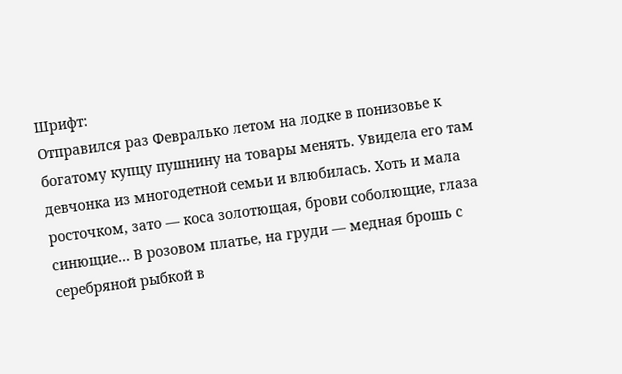Шрифт:
Отправился раз Февралько летом на лодке в понизовье к богатому купцу пушнину на товары менять. Увидела его там девчонка из многодетной семьи и влюбилась. Хоть и мала росточком, зато — коса золотющая, брови соболющие, глаза синющие… В розовом платье, на груди — медная брошь с серебряной рыбкой в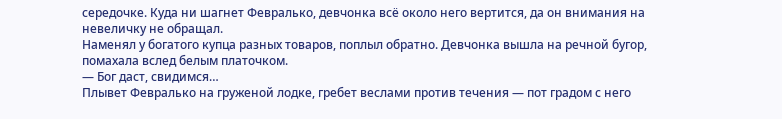середочке. Куда ни шагнет Февралько, девчонка всё около него вертится, да он внимания на невеличку не обращал.
Наменял у богатого купца разных товаров, поплыл обратно. Девчонка вышла на речной бугор, помахала вслед белым платочком.
— Бог даст, свидимся…
Плывет Февралько на груженой лодке, гребет веслами против течения — пот градом с него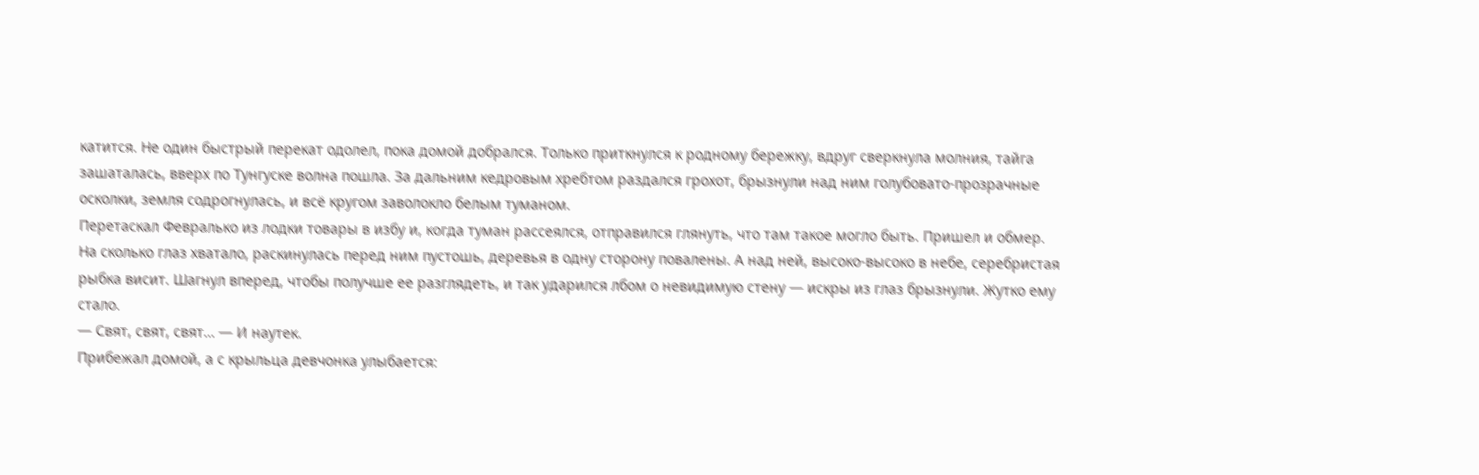катится. Не один быстрый перекат одолел, пока домой добрался. Только приткнулся к родному бережку, вдруг сверкнула молния, тайга зашаталась, вверх по Тунгуске волна пошла. За дальним кедровым хребтом раздался грохот, брызнули над ним голубовато-прозрачные осколки, земля содрогнулась, и всё кругом заволокло белым туманом.
Перетаскал Февралько из лодки товары в избу и, когда туман рассеялся, отправился глянуть, что там такое могло быть. Пришел и обмер. На сколько глаз хватало, раскинулась перед ним пустошь, деревья в одну сторону повалены. А над ней, высоко-высоко в небе, серебристая рыбка висит. Шагнул вперед, чтобы получше ее разглядеть, и так ударился лбом о невидимую стену — искры из глаз брызнули. Жутко ему стало.
— Свят, свят, свят… — И наутек.
Прибежал домой, а с крыльца девчонка улыбается: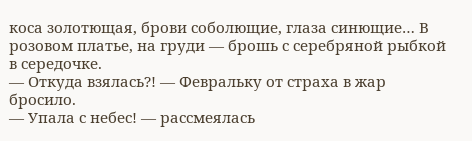коса золотющая, брови соболющие, глаза синющие… В розовом платье, на груди — брошь с серебряной рыбкой в середочке.
— Откуда взялась?! — Февральку от страха в жар бросило.
— Упала с небес! — рассмеялась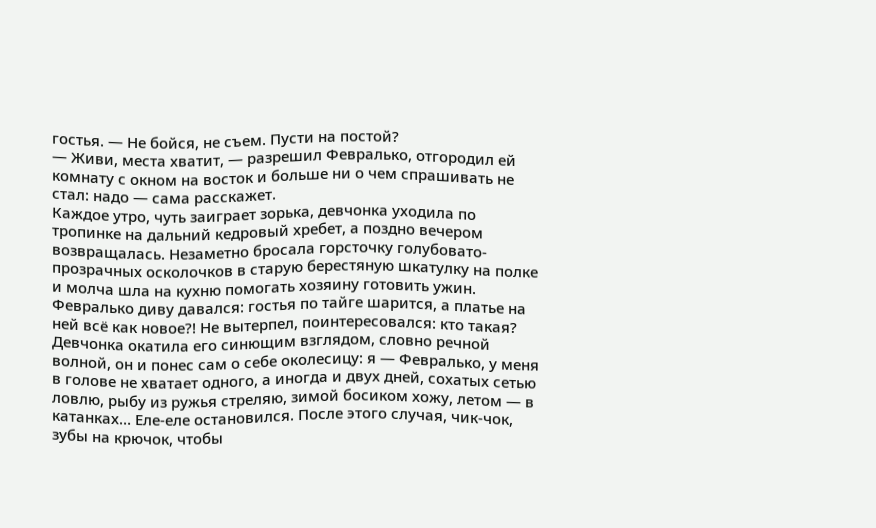гостья. — Не бойся, не съем. Пусти на постой?
— Живи, места хватит, — разрешил Февралько, отгородил ей комнату с окном на восток и больше ни о чем спрашивать не стал: надо — сама расскажет.
Каждое утро, чуть заиграет зорька, девчонка уходила по тропинке на дальний кедровый хребет, а поздно вечером возвращалась. Незаметно бросала горсточку голубовато-прозрачных осколочков в старую берестяную шкатулку на полке и молча шла на кухню помогать хозяину готовить ужин.
Февралько диву давался: гостья по тайге шарится, а платье на ней всё как новое?! Не вытерпел, поинтересовался: кто такая? Девчонка окатила его синющим взглядом, словно речной волной, он и понес сам о себе околесицу: я — Февралько, у меня в голове не хватает одного, а иногда и двух дней, сохатых сетью ловлю, рыбу из ружья стреляю, зимой босиком хожу, летом — в катанках… Еле-еле остановился. После этого случая, чик-чок, зубы на крючок, чтобы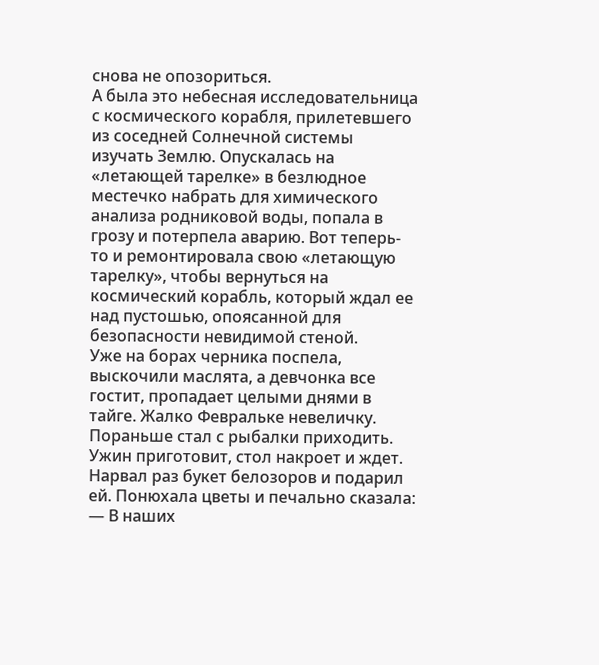снова не опозориться.
А была это небесная исследовательница с космического корабля, прилетевшего из соседней Солнечной системы изучать Землю. Опускалась на «летающей тарелке» в безлюдное местечко набрать для химического анализа родниковой воды, попала в грозу и потерпела аварию. Вот теперь-то и ремонтировала свою «летающую тарелку», чтобы вернуться на космический корабль, который ждал ее над пустошью, опоясанной для безопасности невидимой стеной.
Уже на борах черника поспела, выскочили маслята, а девчонка все гостит, пропадает целыми днями в тайге. Жалко Февральке невеличку. Пораньше стал с рыбалки приходить. Ужин приготовит, стол накроет и ждет.
Нарвал раз букет белозоров и подарил ей. Понюхала цветы и печально сказала:
— В наших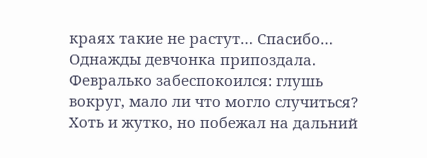краях такие не растут… Спасибо…
Однажды девчонка припоздала. Февралько забеспокоился: глушь вокруг, мало ли что могло случиться? Хоть и жутко, но побежал на дальний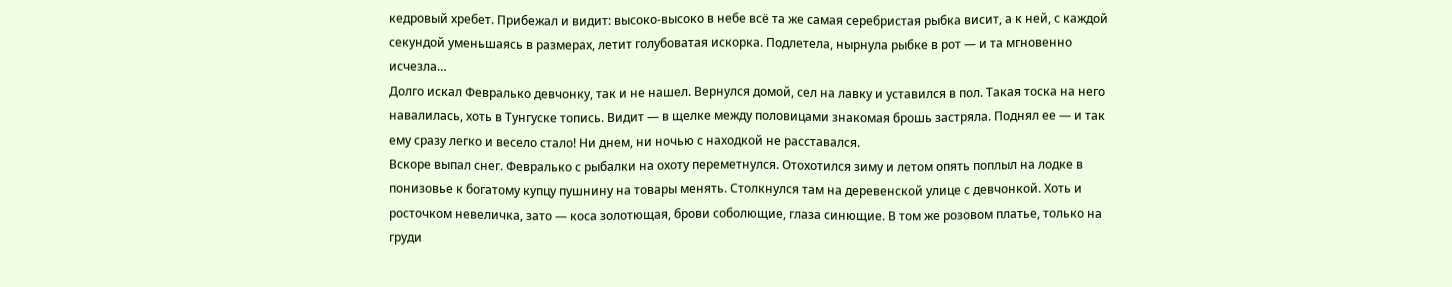кедровый хребет. Прибежал и видит: высоко-высоко в небе всё та же самая серебристая рыбка висит, а к ней, с каждой секундой уменьшаясь в размерах, летит голубоватая искорка. Подлетела, нырнула рыбке в рот — и та мгновенно исчезла…
Долго искал Февралько девчонку, так и не нашел. Вернулся домой, сел на лавку и уставился в пол. Такая тоска на него навалилась, хоть в Тунгуске топись. Видит — в щелке между половицами знакомая брошь застряла. Поднял ее — и так ему сразу легко и весело стало! Ни днем, ни ночью с находкой не расставался.
Вскоре выпал снег. Февралько с рыбалки на охоту переметнулся. Отохотился зиму и летом опять поплыл на лодке в понизовье к богатому купцу пушнину на товары менять. Столкнулся там на деревенской улице с девчонкой. Хоть и росточком невеличка, зато — коса золотющая, брови соболющие, глаза синющие. В том же розовом платье, только на груди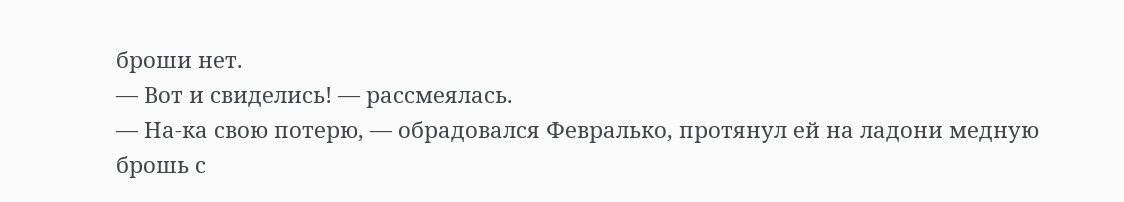броши нет.
— Вот и свиделись! — рассмеялась.
— На-ка свою потерю, — обрадовался Февралько, протянул ей на ладони медную брошь с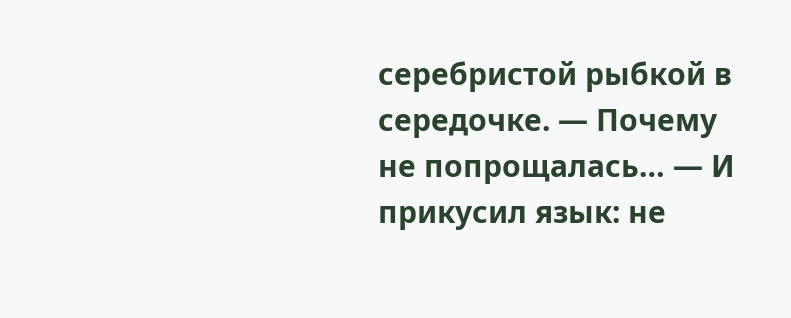серебристой рыбкой в середочке. — Почему не попрощалась… — И прикусил язык: не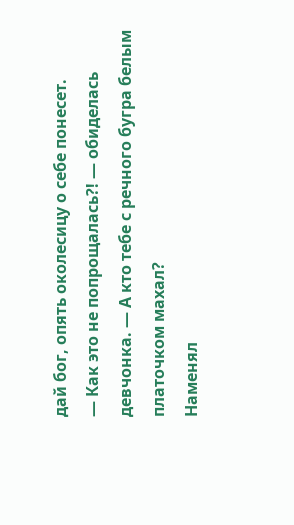дай бог, опять околесицу о себе понесет.
— Как это не попрощалась?! — обиделась девчонка. — А кто тебе с речного бугра белым платочком махал?
Наменял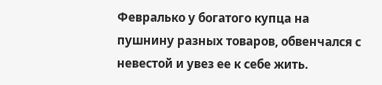Февралько у богатого купца на пушнину разных товаров, обвенчался с невестой и увез ее к себе жить.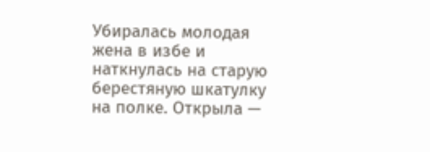Убиралась молодая жена в избе и наткнулась на старую берестяную шкатулку на полке. Открыла —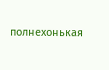полнехонькая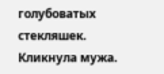голубоватых стекляшек. Кликнула мужа.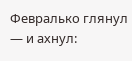Февралько глянул — и ахнул: